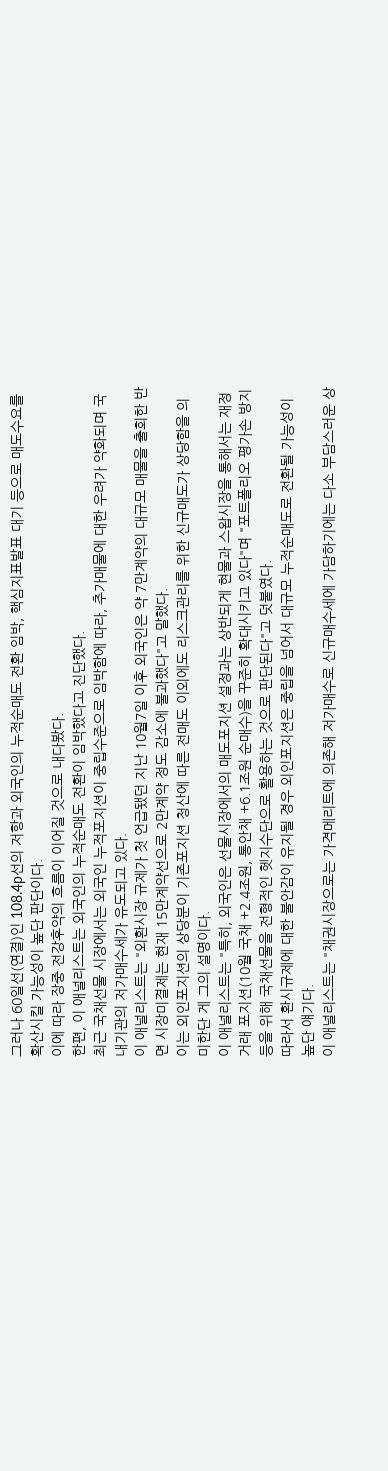그러나 60일선(연결)인 108.4p선의 저항과 외국인의 누적순매도 전환 임박, 핵심지표발표 대기 등으로 매도수요를 확산시킬 가능성이 높단 판단이다.
이에 따라 장중 전강후약의 흐름이 이어질 것으로 내다봤다.
한편, 이 애널리스트는 외국인의 누적순매도 전환이 임박했다고 진단했다.
최근 국채선물 시장에서는 외국인 누적포지션이 중립수준으로 임박함에 따라, 추가매물에 대한 우려가 약화되며 국내기관의 저가매수세가 유도되고 있다.
이 애널리스트는 "외환시장 규제가 첫 언급됐던 지난 10월7일 이후 외국인은 약 7만계약의 대규모 매물을 출회한 반면 시장미결제는 현재 15만계약선으로 2만계약 정도 감소에 불과했다"고 말했다.
이는 외인포지션의 상당분이 기존포지션 청산에 따른 전매도 이외에도 리스크관리를 위한 신규매도가 상당함을 의미한단 게 그의 설명이다.
이 애널리스트는 "특히, 외국인은 선물시장에서의 매도포지션 설정과는 상반되게 현물과 스왑시장을 통해서는 재정거래 포지션(10월 국채 +2.4조원, 통안채 +6.1조원 순매수)을 꾸준히 확대시키고 있다"며 "포트폴리오 평가손 방지 등을 위해 국채선물을 전형적인 헷지수단으로 활용하는 것으로 판단된다"고 덧붙였다.
따라서 환시규제에 대한 불안감이 유지될 경우 외인포지션은 중립을 넘어서 대규모 누적순매도로 전환될 가능성이 높단 얘기다.
이 애널리스트는 "채권시장으로는 가격메리트에 의존해 저가매수로 신규매수세에 가담하기에는 다소 부담스러운 상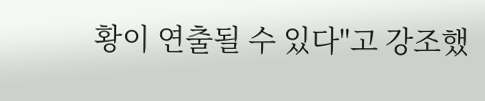황이 연출될 수 있다"고 강조했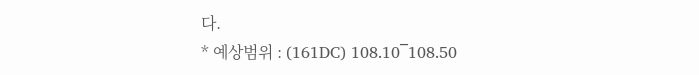다.
* 예상범위 : (161DC) 108.10‾108.50